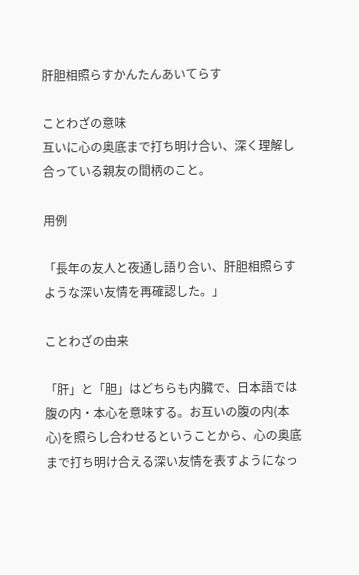肝胆相照らすかんたんあいてらす

ことわざの意味
互いに心の奥底まで打ち明け合い、深く理解し合っている親友の間柄のこと。

用例

「長年の友人と夜通し語り合い、肝胆相照らすような深い友情を再確認した。」

ことわざの由来

「肝」と「胆」はどちらも内臓で、日本語では腹の内・本心を意味する。お互いの腹の内(本心)を照らし合わせるということから、心の奥底まで打ち明け合える深い友情を表すようになっ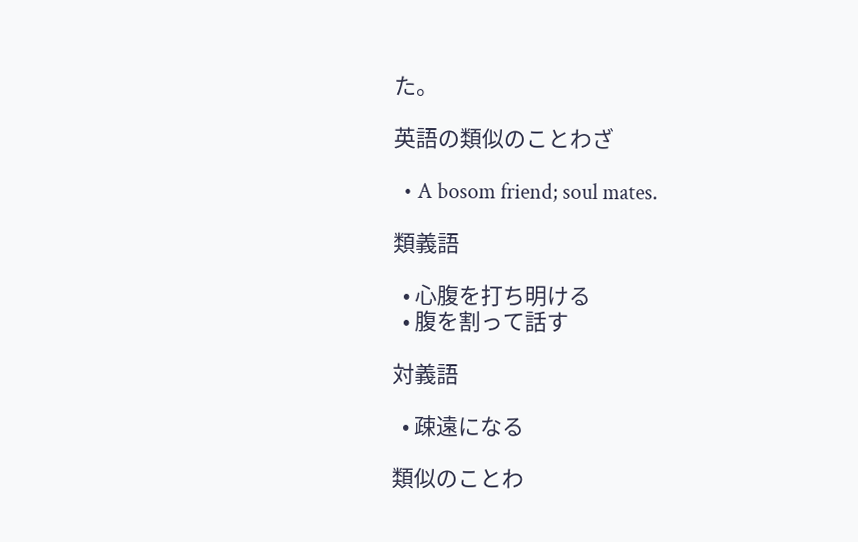た。

英語の類似のことわざ

  • A bosom friend; soul mates.

類義語

  • 心腹を打ち明ける
  • 腹を割って話す

対義語

  • 疎遠になる

類似のことわ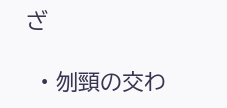ざ

  • 刎頸の交わ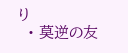り
  • 莫逆の友